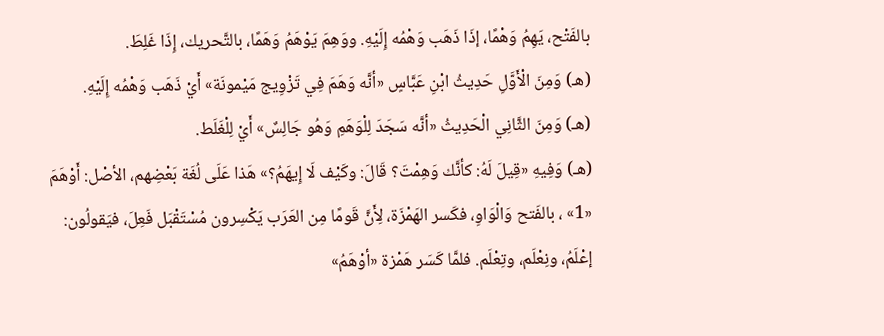بالفَتْح، يَهِمُ وَهْمًا، إذَا ذَهَب وَهْمُه إِلَيْهِ. ووَهِمَ يَوْهَمُ وَهَمًا، بالتَّحريك، إِذَا غَلِطَ.
(هـ) وَمِنَ الْأَوَّلِ حَدِيثُ ابْنِ عَبَّاسٍ «أنَّه وَهَمَ فِي تَزْوِيج مَيْمونَة» أَيْ ذَهَب وَهْمُه إِلَيْهِ.
(هـ) وَمِنَ الثَّانِي الْحَدِيثُ «أنَّه سَجَدَ لِلْوَهَمِ وَهُو جَالِسٌ» أَيْ لِلْغَلَط.
(هـ) وَفِيهِ «قِيلَ لَهُ: كأنَّك وَهِمْتَ؟ قَالَ: وكَيْف لَا إِيهَمُ؟» هَذا عَلَى لُغَة بَعْضِهم، الأصْل: أَوْهَمَ «1» ، بالفَتح وَالْوَاوِ، فكَسر الهَمْزَة، لِأَنَّ قَومًا مِن العَرَب يَكْسِرون مُسْتَقْبَل فَعِلَ، فيَقولُون: إعْلَمُ، ونِعْلَم، وتِعْلَم. فلمَّا كَسَر هَمْزة «أوْهَمُ»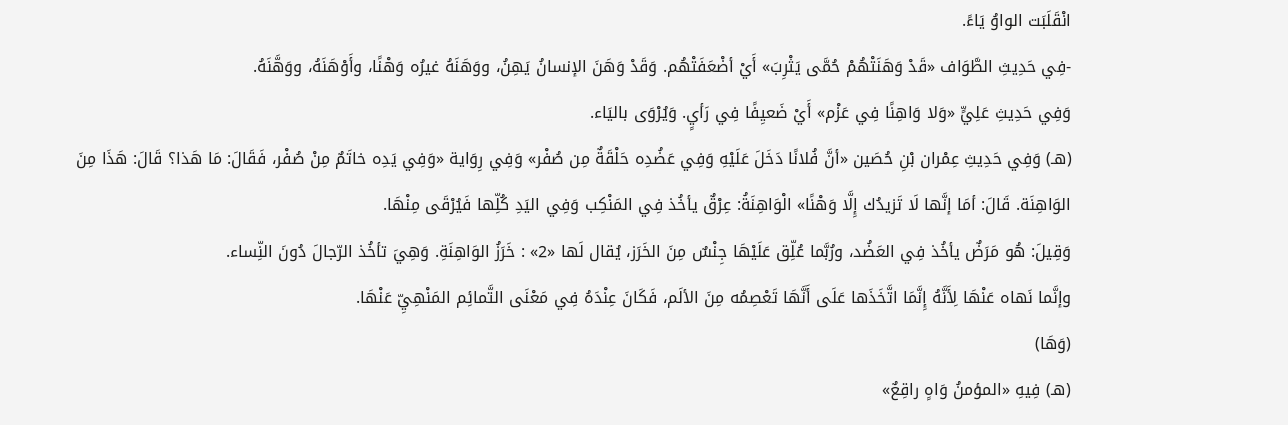انْقَلَبَت الواوُ يَاءً.
-فِي حَدِيثِ الطَّوَاف «قَدْ وَهَنَتْهُمْ حُمَّى يَثْرِبَ» أَيْ أضْعَفَتْهُم. وَقَدْ وَهَنَ الإنسانُ يَهِنُ، ووَهَنَهُ غيرُه وَهْنًا، وأَوْهَنَهُ، ووَهَّنَهُ.
وَفِي حَدِيثِ عَلِيٍّ «وَلا وَاهِنًا فِي عَزْم» أَيْ ضَعيِفًا فِي رَأيٍ. وَيُرْوَى باليَاء.
(هـ) وَفِي حَدِيثِ عِمْران بْنِ حُصَين «أنَّ فُلانًا دَخَلَ عَلَيْهِ وَفِي عَضُدِه حَلْقَةٌ مِن صُفْر» وَفِي رِوَاية «وَفِي يَدِه خاتَمٌ مِنْ صُفْر، فَقَالَ: مَا هَذا؟ قَالَ: هَذَا مِنَ الوَاهِنَة. قَالَ: أمَا إنَّها لَا تَزيدُك إِلَّا وَهْنًا» الْوَاهِنَةُ: عِرْقٌ يأخُذ فِي المَنْكِب وَفِي اليَدِ كُلِّها فَيُرْقَى مِنْهَا.
وَقِيلَ: هُو مَرَضٌ يأخُذ فِي العَضُد، ورُبَّما عُلِّق عَلَيْهَا جِنْسٌ مِنَ الخَرَز، يُقال لَها «2» : خَرَزُ الوَاهِنَةِ. وَهِيَ تأخُذ الرّجالَ دُونَ النِّساء.
وإنَّما نَهاه عَنْهَا لِأَنَّهُ إِنَّمَا اتَّخَذَها عَلَى أَنَّهَا تَعْصِمُه مِنَ الألَم، فَكَانَ عِنْدَهُ فِي مَعْنَى التَّمائِم المَنْهِيِّ عَنْهَا.
(وَهَا)
(هـ) فِيهِ «المؤمنُ وَاهٍ راقِعٌ»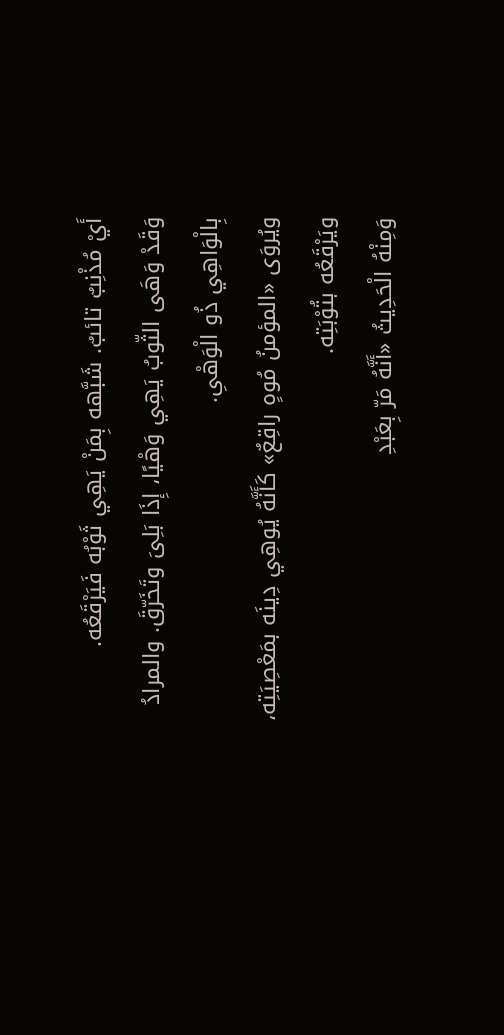أَيْ مُذْنِبٌ تائبٌ. شَبَّهه بِمَنْ يَهِي ثَوْبُه فَيَرْقَعُه.
وَقَدْ وَهَى الثّوبُ يَهِي وَهْيًا، إِذَا بَلِىَ وتَخَرّقَ. والمرادُ بِالْوَاهِي ذُو الْوَهْىِ.
ويُروَى «المؤمنُ مُوهٍ راقِعٌ» كَأَنَّهُ يُوهِي دِينَه بمَعْصِيَتِه، ويَرْقَعُه بتُوْبَتِه.
وَمِنْهُ الْحَدِيثُ «أَنَّهُ مَرّ بِعَبْدِ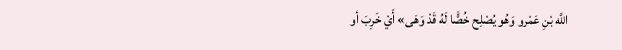اللَّه بْنِ عَمْرو وَهُو يُصْلِح خُصًَّا لَهُ قَدْ وَهَى» أَيْ خَرِبَ أو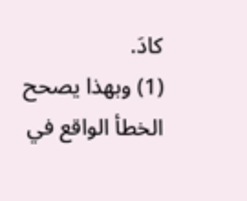كادَ.
(1) وبهذا يصحح الخطأ الواقع في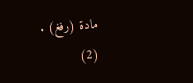مادة (رفغ) .
(2)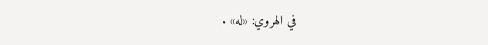في الهروي: «له» .